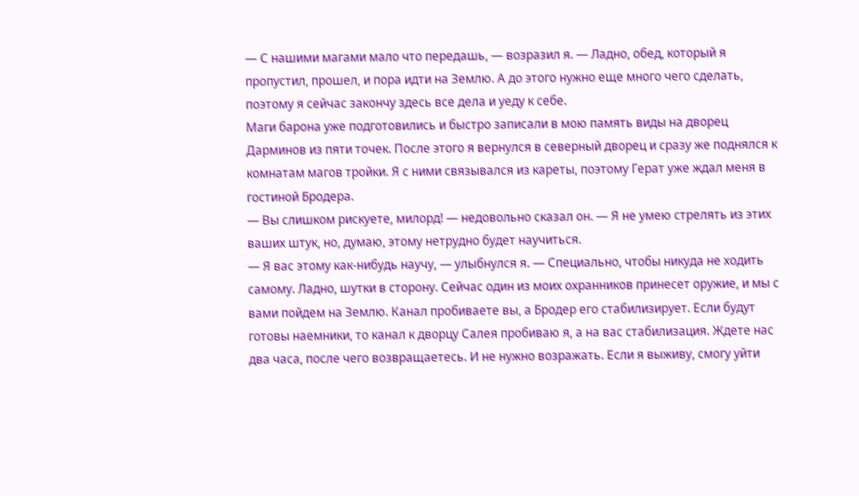— С нашими магами мало что передашь, — возразил я. — Ладно, обед, который я пропустил, прошел, и пора идти на Землю. А до этого нужно еще много чего сделать, поэтому я сейчас закончу здесь все дела и уеду к себе.
Маги барона уже подготовились и быстро записали в мою память виды на дворец Дарминов из пяти точек. После этого я вернулся в северный дворец и сразу же поднялся к комнатам магов тройки. Я с ними связывался из кареты, поэтому Герат уже ждал меня в гостиной Бродера.
— Вы слишком рискуете, милорд! — недовольно сказал он. — Я не умею стрелять из этих ваших штук, но, думаю, этому нетрудно будет научиться.
— Я вас этому как‑нибудь научу, — улыбнулся я. — Специально, чтобы никуда не ходить самому. Ладно, шутки в сторону. Сейчас один из моих охранников принесет оружие, и мы с вами пойдем на Землю. Канал пробиваете вы, а Бродер его стабилизирует. Если будут готовы наемники, то канал к дворцу Салея пробиваю я, а на вас стабилизация. Ждете нас два часа, после чего возвращаетесь. И не нужно возражать. Если я выживу, смогу уйти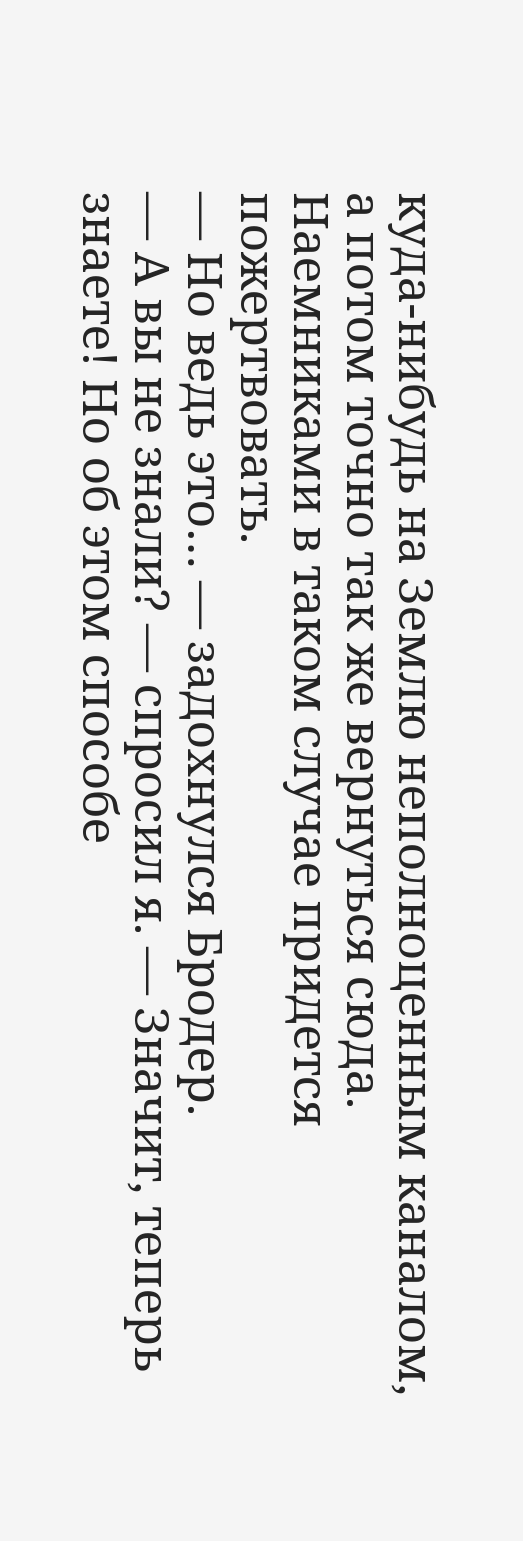куда‑нибудь на Землю неполноценным каналом, а потом точно так же вернуться сюда. Наемниками в таком случае придется пожертвовать.
— Но ведь это… — задохнулся Бродер.
— А вы не знали? — спросил я. — Значит, теперь знаете! Но об этом способе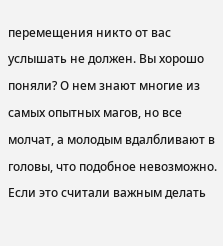перемещения никто от вас услышать не должен. Вы хорошо поняли? О нем знают многие из самых опытных магов, но все молчат, а молодым вдалбливают в головы, что подобное невозможно. Если это считали важным делать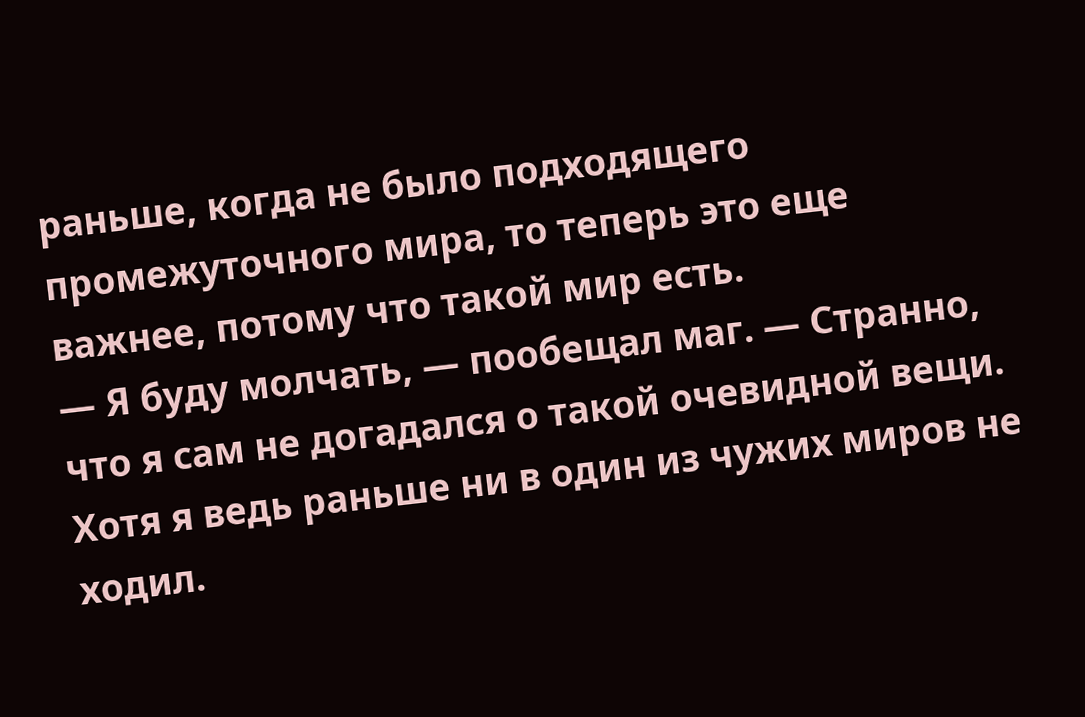раньше, когда не было подходящего промежуточного мира, то теперь это еще важнее, потому что такой мир есть.
— Я буду молчать, — пообещал маг. — Странно, что я сам не догадался о такой очевидной вещи. Хотя я ведь раньше ни в один из чужих миров не ходил.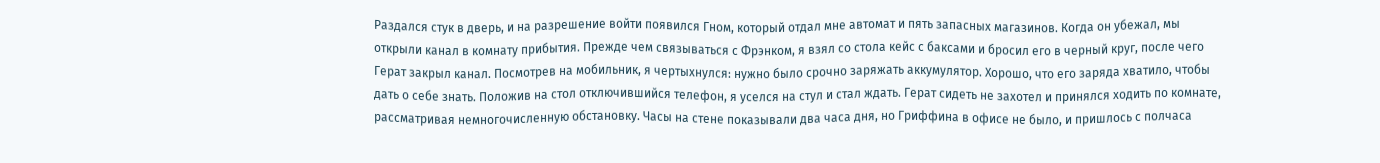Раздался стук в дверь, и на разрешение войти появился Гном, который отдал мне автомат и пять запасных магазинов. Когда он убежал, мы открыли канал в комнату прибытия. Прежде чем связываться с Фрэнком, я взял со стола кейс с баксами и бросил его в черный круг, после чего Герат закрыл канал. Посмотрев на мобильник, я чертыхнулся: нужно было срочно заряжать аккумулятор. Хорошо, что его заряда хватило, чтобы дать о себе знать. Положив на стол отключившийся телефон, я уселся на стул и стал ждать. Герат сидеть не захотел и принялся ходить по комнате, рассматривая немногочисленную обстановку. Часы на стене показывали два часа дня, но Гриффина в офисе не было, и пришлось с полчаса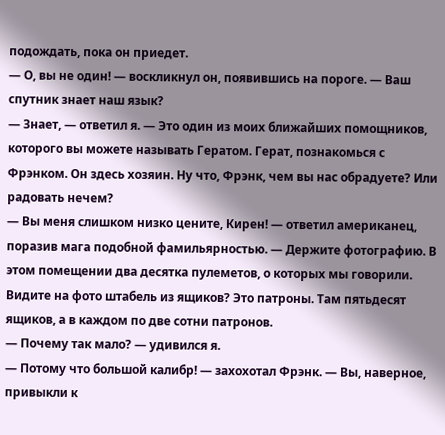подождать, пока он приедет.
— О, вы не один! — воскликнул он, появившись на пороге. — Ваш спутник знает наш язык?
— Знает, — ответил я. — Это один из моих ближайших помощников, которого вы можете называть Гератом. Герат, познакомься с Фрэнком. Он здесь хозяин. Ну что, Фрэнк, чем вы нас обрадуете? Или радовать нечем?
— Вы меня слишком низко цените, Кирен! — ответил американец, поразив мага подобной фамильярностью. — Держите фотографию. В этом помещении два десятка пулеметов, о которых мы говорили. Видите на фото штабель из ящиков? Это патроны. Там пятьдесят ящиков, а в каждом по две сотни патронов.
— Почему так мало? — удивился я.
— Потому что большой калибр! — захохотал Фрэнк. — Вы, наверное, привыкли к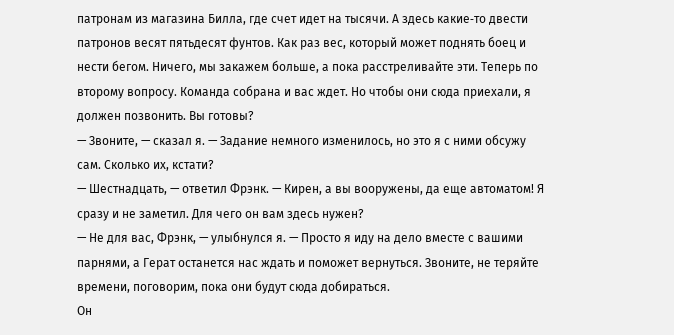патронам из магазина Билла, где счет идет на тысячи. А здесь какие‑то двести патронов весят пятьдесят фунтов. Как раз вес, который может поднять боец и нести бегом. Ничего, мы закажем больше, а пока расстреливайте эти. Теперь по второму вопросу. Команда собрана и вас ждет. Но чтобы они сюда приехали, я должен позвонить. Вы готовы?
— Звоните, — сказал я. — Задание немного изменилось, но это я с ними обсужу сам. Сколько их, кстати?
— Шестнадцать, — ответил Фрэнк. — Кирен, а вы вооружены, да еще автоматом! Я сразу и не заметил. Для чего он вам здесь нужен?
— Не для вас, Фрэнк, — улыбнулся я. — Просто я иду на дело вместе с вашими парнями, а Герат останется нас ждать и поможет вернуться. Звоните, не теряйте времени, поговорим, пока они будут сюда добираться.
Он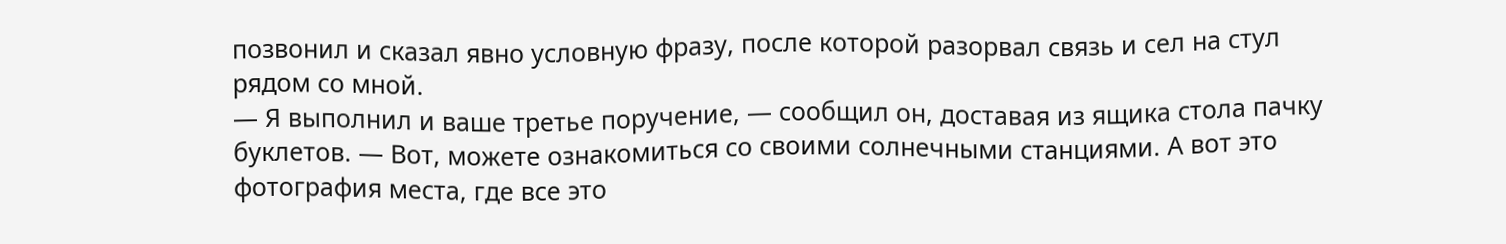позвонил и сказал явно условную фразу, после которой разорвал связь и сел на стул рядом со мной.
— Я выполнил и ваше третье поручение, — сообщил он, доставая из ящика стола пачку буклетов. — Вот, можете ознакомиться со своими солнечными станциями. А вот это фотография места, где все это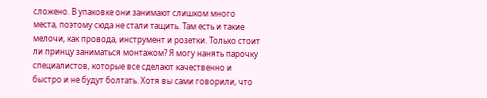сложено. В упаковке они занимают слишком много места, поэтому сюда не стали тащить. Там есть и такие мелочи, как провода, инструмент и розетки. Только стоит ли принцу заниматься монтажом? Я могу нанять парочку специалистов, которые все сделают качественно и быстро и не будут болтать. Хотя вы сами говорили, что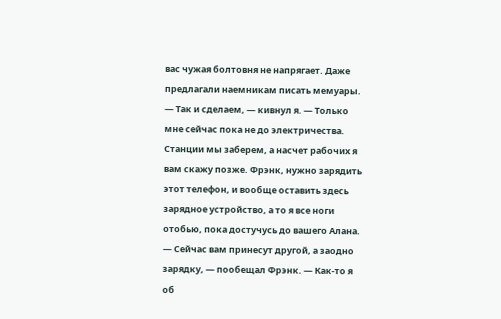вас чужая болтовня не напрягает. Даже предлагали наемникам писать мемуары.
— Так и сделаем, — кивнул я. — Только мне сейчас пока не до электричества. Станции мы заберем, а насчет рабочих я вам скажу позже. Фрэнк, нужно зарядить этот телефон, и вообще оставить здесь зарядное устройство, а то я все ноги отобью, пока достучусь до вашего Алана.
— Сейчас вам принесут другой, а заодно зарядку, — пообещал Фрэнк. — Как‑то я об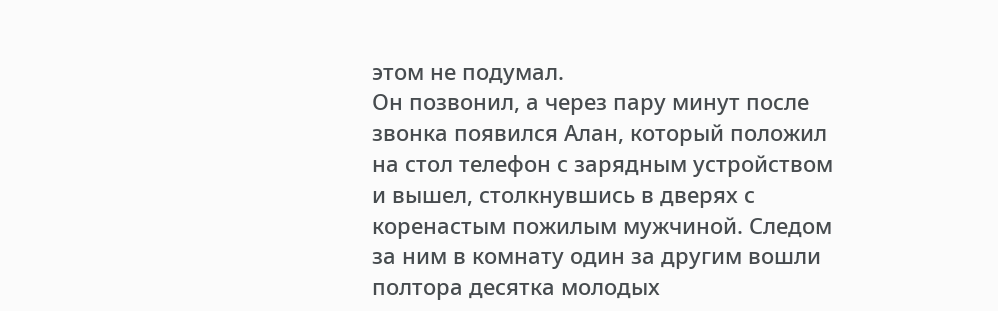этом не подумал.
Он позвонил, а через пару минут после звонка появился Алан, который положил на стол телефон с зарядным устройством и вышел, столкнувшись в дверях с коренастым пожилым мужчиной. Следом за ним в комнату один за другим вошли полтора десятка молодых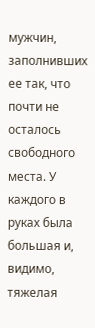мужчин, заполнивших ее так, что почти не осталось свободного места. У каждого в руках была большая и, видимо, тяжелая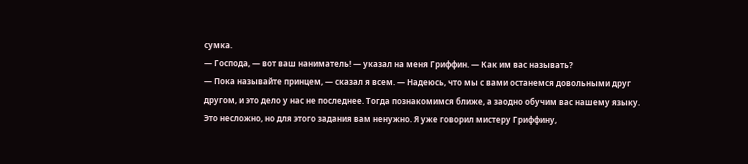сумка.
— Господа, — вот ваш наниматель! — указал на меня Гриффин. — Как им вас называть?
— Пока называйте принцем, — сказал я всем. — Надеюсь, что мы с вами останемся довольными друг другом, и это дело у нас не последнее. Тогда познакомимся ближе, а заодно обучим вас нашему языку. Это несложно, но для этого задания вам ненужно. Я уже говорил мистеру Гриффину,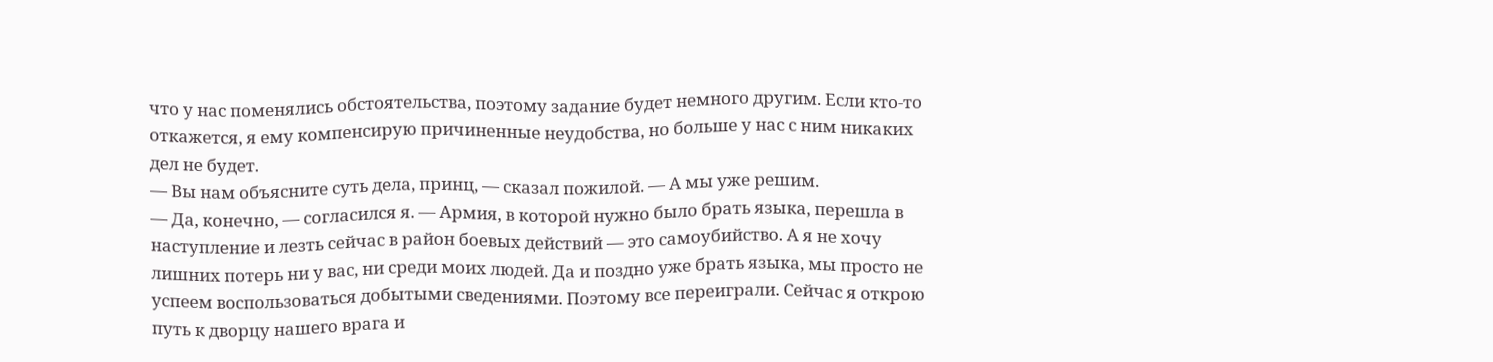что у нас поменялись обстоятельства, поэтому задание будет немного другим. Если кто‑то откажется, я ему компенсирую причиненные неудобства, но больше у нас с ним никаких дел не будет.
— Вы нам объясните суть дела, принц, — сказал пожилой. — А мы уже решим.
— Да, конечно, — согласился я. — Армия, в которой нужно было брать языка, перешла в наступление и лезть сейчас в район боевых действий — это самоубийство. А я не хочу лишних потерь ни у вас, ни среди моих людей. Да и поздно уже брать языка, мы просто не успеем воспользоваться добытыми сведениями. Поэтому все переиграли. Сейчас я открою путь к дворцу нашего врага и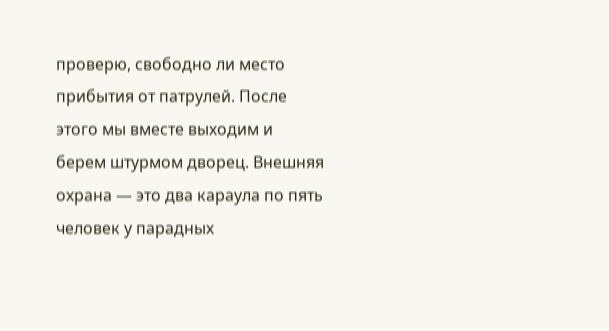проверю, свободно ли место прибытия от патрулей. После этого мы вместе выходим и берем штурмом дворец. Внешняя охрана — это два караула по пять человек у парадных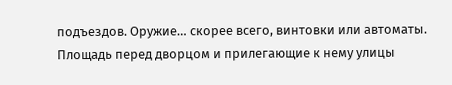подъездов. Оружие… скорее всего, винтовки или автоматы. Площадь перед дворцом и прилегающие к нему улицы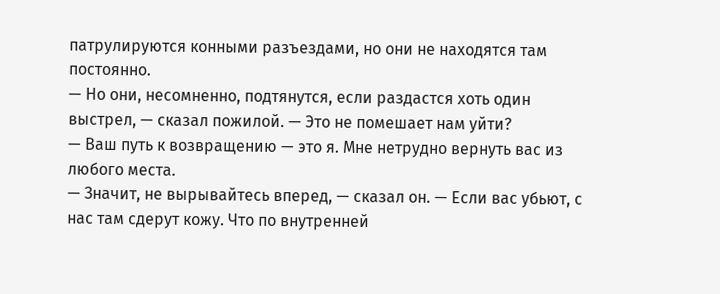патрулируются конными разъездами, но они не находятся там постоянно.
— Но они, несомненно, подтянутся, если раздастся хоть один выстрел, — сказал пожилой. — Это не помешает нам уйти?
— Ваш путь к возвращению — это я. Мне нетрудно вернуть вас из любого места.
— Значит, не вырывайтесь вперед, — сказал он. — Если вас убьют, с нас там сдерут кожу. Что по внутренней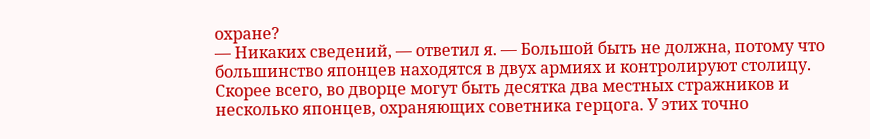охране?
— Никаких сведений, — ответил я. — Большой быть не должна, потому что большинство японцев находятся в двух армиях и контролируют столицу. Скорее всего, во дворце могут быть десятка два местных стражников и несколько японцев, охраняющих советника герцога. У этих точно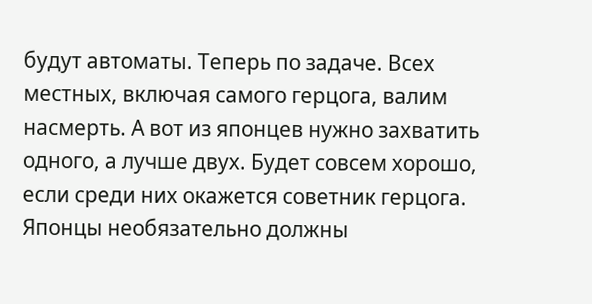будут автоматы. Теперь по задаче. Всех местных, включая самого герцога, валим насмерть. А вот из японцев нужно захватить одного, а лучше двух. Будет совсем хорошо, если среди них окажется советник герцога. Японцы необязательно должны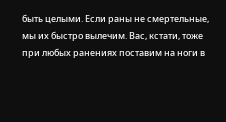быть целыми. Если раны не смертельные, мы их быстро вылечим. Вас, кстати, тоже при любых ранениях поставим на ноги в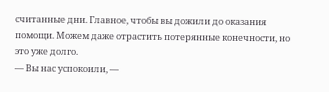считанные дни. Главное, чтобы вы дожили до оказания помощи. Можем даже отрастить потерянные конечности, но это уже долго.
— Вы нас успокоили, —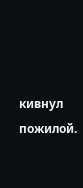кивнул пожилой.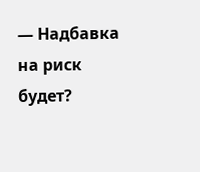— Надбавка на риск будет?